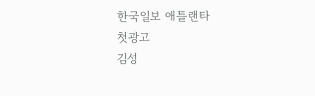한국일보 애틀랜타
첫광고
김성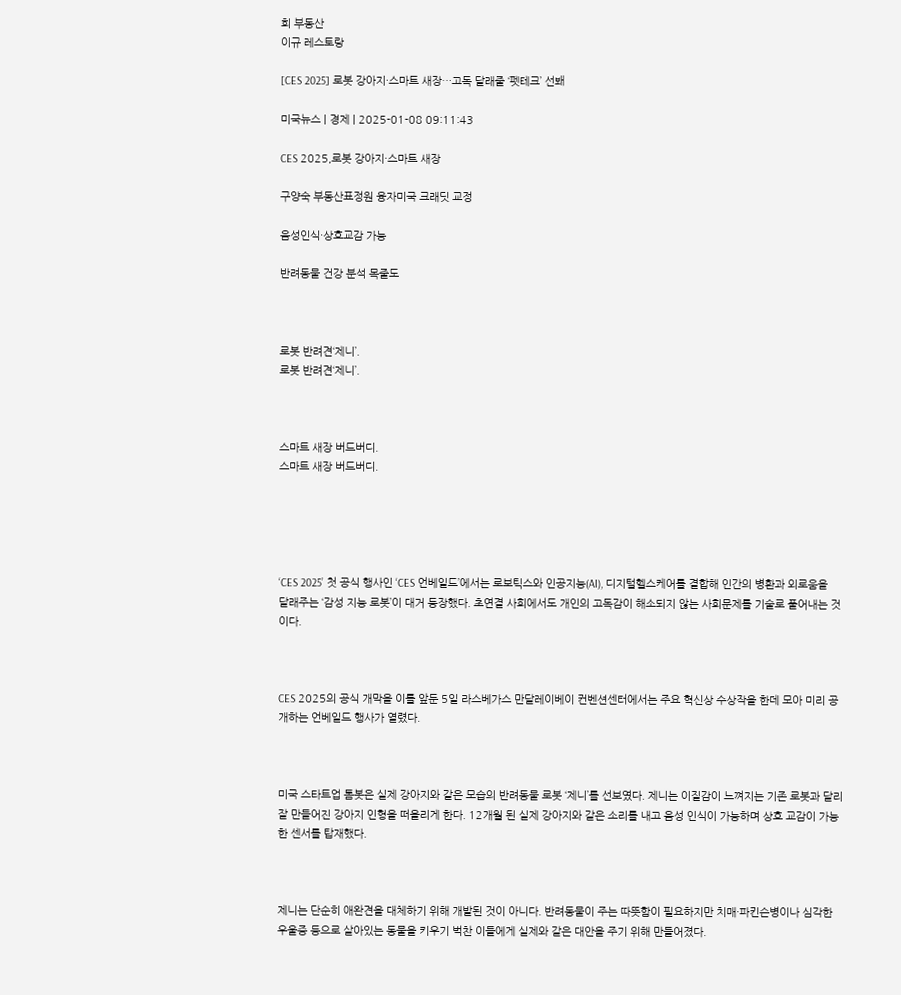희 부동산
이규 레스토랑

[CES 2025] 로봇 강아지·스마트 새장…고독 달래줄 ‘펫테크’ 선봬

미국뉴스 | 경제 | 2025-01-08 09:11:43

CES 2025,로봇 강아지·스마트 새장

구양숙 부동산표정원 융자미국 크래딧 교정

음성인식·상호교감 가능

반려동물 건강 분석 목줄도



로봇 반려견‘제니’.
로봇 반려견‘제니’.



스마트 새장 버드버디.
스마트 새장 버드버디.





‘CES 2025’ 첫 공식 행사인 ‘CES 언베일드’에서는 로보틱스와 인공지능(AI), 디지털헬스케어를 결합해 인간의 병환과 외로움을 달래주는 ‘감성 지능 로봇’이 대거 등장했다. 초연결 사회에서도 개인의 고독감이 해소되지 않는 사회문제를 기술로 풀어내는 것이다.



CES 2025의 공식 개막을 이틀 앞둔 5일 라스베가스 만달레이베이 컨벤션센터에서는 주요 혁신상 수상작을 한데 모아 미리 공개하는 언베일드 행사가 열렸다.



미국 스타트업 톰봇은 실제 강아지와 같은 모습의 반려동물 로봇 ‘제니’를 선보였다. 제니는 이질감이 느껴지는 기존 로봇과 달리 잘 만들어진 강아지 인형을 떠올리게 한다. 12개월 된 실제 강아지와 같은 소리를 내고 음성 인식이 가능하며 상호 교감이 가능한 센서를 탑재했다.



제니는 단순히 애완견을 대체하기 위해 개발된 것이 아니다. 반려동물이 주는 따뜻함이 필요하지만 치매·파킨슨병이나 심각한 우울증 등으로 살아있는 동물을 키우기 벅찬 이들에게 실제와 같은 대안을 주기 위해 만들어졌다.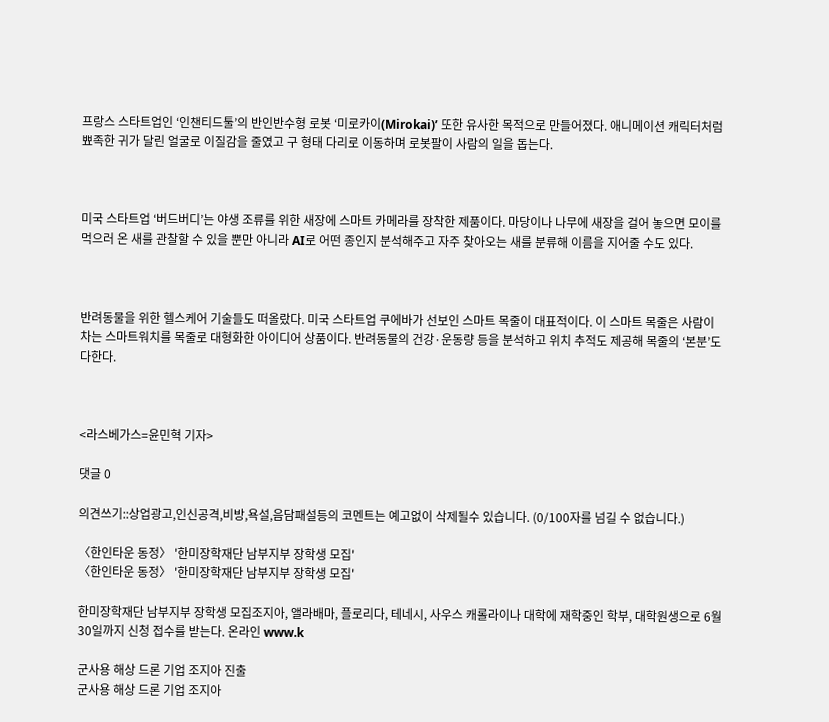프랑스 스타트업인 ‘인챈티드툴’의 반인반수형 로봇 ‘미로카이(Mirokai)’ 또한 유사한 목적으로 만들어졌다. 애니메이션 캐릭터처럼 뾰족한 귀가 달린 얼굴로 이질감을 줄였고 구 형태 다리로 이동하며 로봇팔이 사람의 일을 돕는다.



미국 스타트업 ‘버드버디’는 야생 조류를 위한 새장에 스마트 카메라를 장착한 제품이다. 마당이나 나무에 새장을 걸어 놓으면 모이를 먹으러 온 새를 관찰할 수 있을 뿐만 아니라 AI로 어떤 종인지 분석해주고 자주 찾아오는 새를 분류해 이름을 지어줄 수도 있다.



반려동물을 위한 헬스케어 기술들도 떠올랐다. 미국 스타트업 쿠에바가 선보인 스마트 목줄이 대표적이다. 이 스마트 목줄은 사람이 차는 스마트워치를 목줄로 대형화한 아이디어 상품이다. 반려동물의 건강·운동량 등을 분석하고 위치 추적도 제공해 목줄의 ‘본분’도 다한다.



<라스베가스=윤민혁 기자>

댓글 0

의견쓰기::상업광고,인신공격,비방,욕설,음담패설등의 코멘트는 예고없이 삭제될수 있습니다. (0/100자를 넘길 수 없습니다.)

〈한인타운 동정〉 '한미장학재단 남부지부 장학생 모집'
〈한인타운 동정〉 '한미장학재단 남부지부 장학생 모집'

한미장학재단 남부지부 장학생 모집조지아, 앨라배마, 플로리다, 테네시, 사우스 캐롤라이나 대학에 재학중인 학부, 대학원생으로 6월 30일까지 신청 접수를 받는다. 온라인 www.k

군사용 해상 드론 기업 조지아 진출
군사용 해상 드론 기업 조지아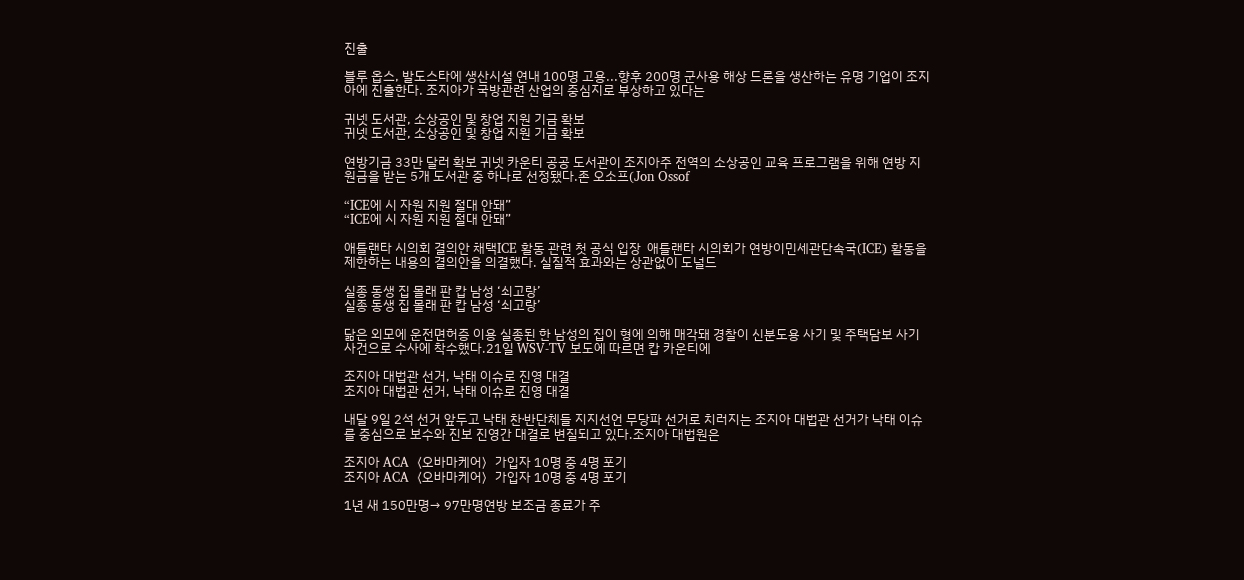진출

블루 옵스, 발도스타에 생산시설 연내 100명 고용...향후 200명 군사용 해상 드론을 생산하는 유명 기업이 조지아에 진출한다. 조지아가 국방관련 산업의 중심지로 부상하고 있다는

귀넷 도서관, 소상공인 및 창업 지원 기금 확보
귀넷 도서관, 소상공인 및 창업 지원 기금 확보

연방기금 33만 달러 확보 귀넷 카운티 공공 도서관이 조지아주 전역의 소상공인 교육 프로그램을 위해 연방 지원금을 받는 5개 도서관 중 하나로 선정됐다.존 오소프(Jon Ossof

“ICE에 시 자원 지원 절대 안돼”
“ICE에 시 자원 지원 절대 안돼”

애틀랜타 시의회 결의안 채택ICE 활동 관련 첫 공식 입장  애틀랜타 시의회가 연방이민세관단속국(ICE) 활동을 제한하는 내용의 결의안을 의결했다. 실질적 효과와는 상관없이 도널드

실종 동생 집 몰래 판 캅 남성 ‘쇠고랑’
실종 동생 집 몰래 판 캅 남성 ‘쇠고랑’

닮은 외모에 운전면허증 이용 실종된 한 남성의 집이 형에 의해 매각돼 경찰이 신분도용 사기 및 주택담보 사기 사건으로 수사에 착수했다.21일 WSV-TV 보도에 따르면 캅 카운티에

조지아 대법관 선거, 낙태 이슈로 진영 대결
조지아 대법관 선거, 낙태 이슈로 진영 대결

내달 9일 2석 선거 앞두고 낙태 찬∙반단체들 지지선언 무당파 선거로 치러지는 조지아 대법관 선거가 낙태 이슈를 중심으로 보수와 진보 진영간 대결로 변질되고 있다.조지아 대법원은

조지아 ACA〈오바마케어〉가입자 10명 중 4명 포기
조지아 ACA〈오바마케어〉가입자 10명 중 4명 포기

1년 새 150만명→ 97만명연방 보조금 종료가 주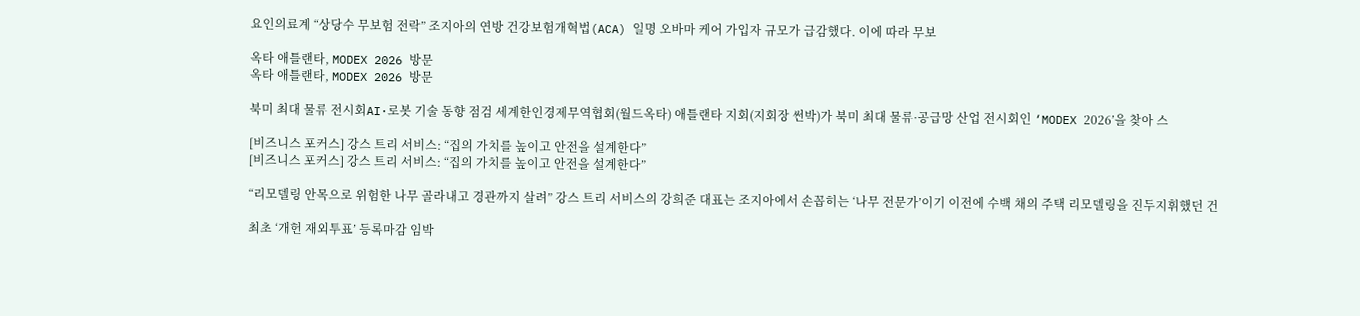요인의료계 “상당수 무보험 전락” 조지아의 연방 건강보험개혁법(ACA) 일명 오바마 케어 가입자 규모가 급감했다. 이에 따라 무보

옥타 애틀랜타, MODEX 2026 방문
옥타 애틀랜타, MODEX 2026 방문

북미 최대 물류 전시회AI·로봇 기술 동향 점검 세계한인경제무역협회(월드옥타) 애틀랜타 지회(지회장 썬박)가 북미 최대 물류·공급망 산업 전시회인 ‘MODEX 2026’을 찾아 스

[비즈니스 포커스] 강스 트리 서비스: “집의 가치를 높이고 안전을 설계한다”
[비즈니스 포커스] 강스 트리 서비스: “집의 가치를 높이고 안전을 설계한다”

“리모델링 안목으로 위험한 나무 골라내고 경관까지 살려” 강스 트리 서비스의 강희준 대표는 조지아에서 손꼽히는 ‘나무 전문가’이기 이전에 수백 채의 주택 리모델링을 진두지휘했던 건

최초 ‘개헌 재외투표’ 등록마감 임박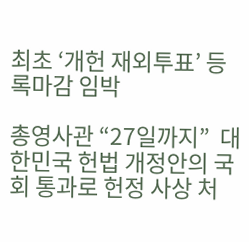최초 ‘개헌 재외투표’ 등록마감 임박

총영사관 “27일까지”  대한민국 헌법 개정안의 국회 통과로 헌정 사상 처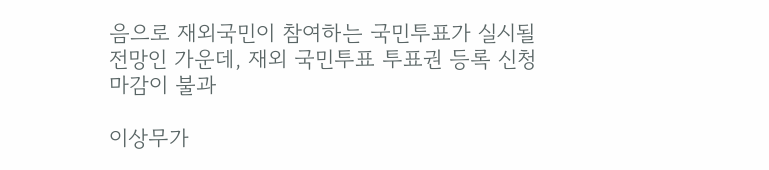음으로 재외국민이 참여하는 국민투표가 실시될 전망인 가운데, 재외 국민투표 투표권 등록 신청 마감이 불과

이상무가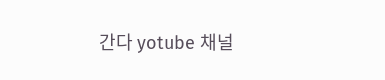간다 yotube 채널